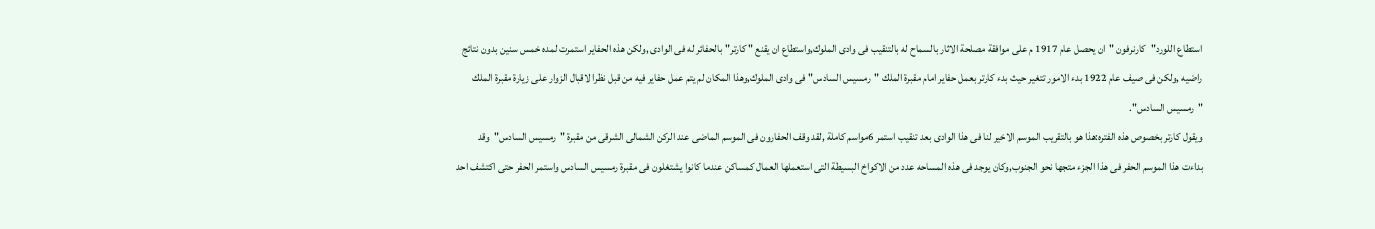استطاع اللورد"كارنرفون "ان يحصل عام 1917 م على موافقة مصلحة الاثار بالسماح له بالتنقيب فى وادى الملوك,واستطاع ان يقنع " كارتر"بالحفائر له فى الوادى ,ولكن هذه الحفاير استمرت لمده خمس سنين بدون نتائج راضيه ,ولكن فى صيف عام 1922 بدء الامور تتغير حيث بدء كارتر بعمل حفاير امام مقبرة الملك "رمسيس السادس"فى وادى الملوك,وهذا المكان لم يتم عمل حفاير فيه من قبل نظرا لاقبال الزوار على زيارة مقبرة الملك "رمسيس السادس".
ويقول كارتر بخصوص هذه الفتره:هذا هو بالتقريب الموسم الاخير لنا فى هذا الوادى بعد تنقيب استمر 6مواسم كاملة ,لقد وقف الحفارون فى الموسم الماضى عند الركن الشمالى الشرقى من مقبرة "رمسيس السادس"وقد بداءت هذا الموسم الحفر فى هذا الجزء متجها نحو الجنوب,وكان يوجد فى هذه المساحه عدد من الاكواخ البسيطة التى استعملها العمال كمساكن عندما كانوا يشتغلون فى مقبرة رمسيس السادس واستمر الحفر حتى اكتشف احد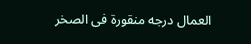العمال درجه منقورة فى الصخر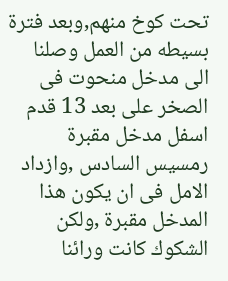تحت كوخ منهم,وبعد فترة بسيطه من العمل وصلنا الى مدخل منحوت فى الصخر على بعد 13 قدم اسفل مدخل مقبرة رمسيس السادس ,وازداد الامل فى ان يكون هذا المدخل مقبرة ,ولكن الشكوك كانت ورائنا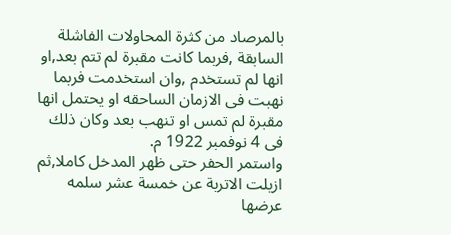بالمرصاد من كثرة المحاولات الفاشلة السابقة ,فربما كانت مقبرة لم تتم بعد,او انها لم تستخدم ,وان استخدمت فربما نهبت فى الازمان الساحقه او يحتمل انها مقبرة لم تمس او تنهب بعد وكان ذلك فى 4 نوفمبر 1922 م.
واستمر الحفر حتى ظهر المدخل كاملا,ثم ازيلت الاتربة عن خمسة عشر سلمه عرضها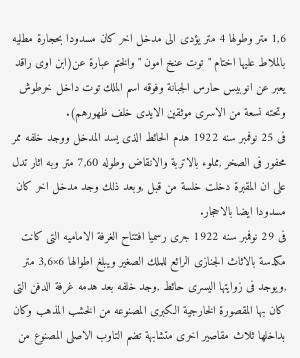1,6 متر وطولها 4 متر يؤدى الى مدخل اخر كان مسدودا بحجارة مطليه بالملاط عليها اختام "توت عنخ امون "والختم عبارة عن(ابن اوى راقد يعبر عن انوبيس حارس الجبانة وفوقه اسم الملك توت داخل خرطوش وتحته نسعة من الاسرى موثقين الايدى خلف ظهورهم).
فى 25 نوفمبر سنه 1922 هدم الحائط الذى يسد المدخل ووجد خلفه ممر محفور فى الصخر ,مملوء بالاتربة والانقاض وطوله 7,60 متر وبه اثار تدل على ان المقبرة دخلت خلسة من قبل ,وبعد ذلك وجد مدخل اخر كان مسدودا ايضا بالاحجار.
فى 29 نوفمبر سنه 1922 جرى رسميا افتتاح الغرفة الاماميه التى كانت مكدسة بالاثاث الجنازى الرائع للملك الصغير ويبلغ اطوالها 6×3,6 متر ,ويوجد فى زوايتها اليسرى حائط ,وجد خلفه بعد هدمه غرفة الدفن التى كان بها المقصورة الخارجية الكبرى المصنوعه من الخشب المذهب وكان بداخلها ثلاث مقاصير اخرى متشابهة تضم التاوب الاصلى المصنوع من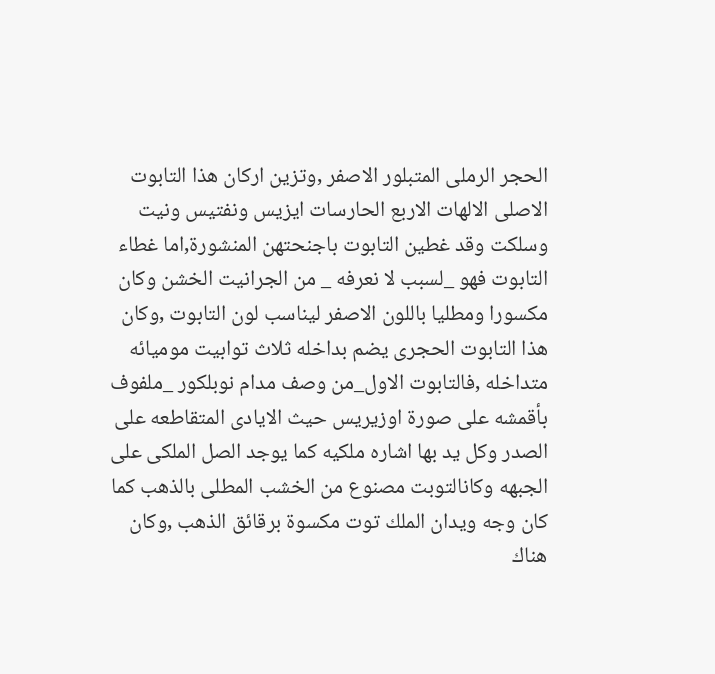الحجر الرملى المتبلور الاصفر ,وتزين اركان هذا التابوت الاصلى الالهات الاربع الحارسات ايزيس ونفتيس ونيت وسلكت وقد غطين التابوت باجنحتهن المنشورة,اما غطاء التابوت فهو _لسبب لا نعرفه _ من الجرانيت الخشن وكان مكسورا ومطليا باللون الاصفر ليناسب لون التابوت ,وكان هذا التابوت الحجرى يضم بداخله ثلاث توابيت موميائه متداخله ,فالتابوت الاول_من وصف مدام نوبلكور _ملفوف بأقمشه على صورة اوزيريس حيث الايادى المتقاطعه على الصدر وكل يد بها اشاره ملكيه كما يوجد الصل الملكى على الجبهه وكانالتوبت مصنوع من الخشب المطلى بالذهب كما كان وجه ويدان الملك توت مكسوة برقائق الذهب ,وكان هناك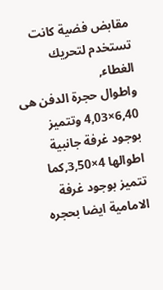مقابض فضية كانت تستخدم لتحريك الغطاء,
واطوال حجرة الدفن هى 6,40×4,03 وتتميز بوجود غرفة جانبية اطوالها 4×3,50,كما تتميز بوجود غرفة الامامية ايضا بحجره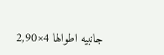جانبيه اطوالها 4×2,90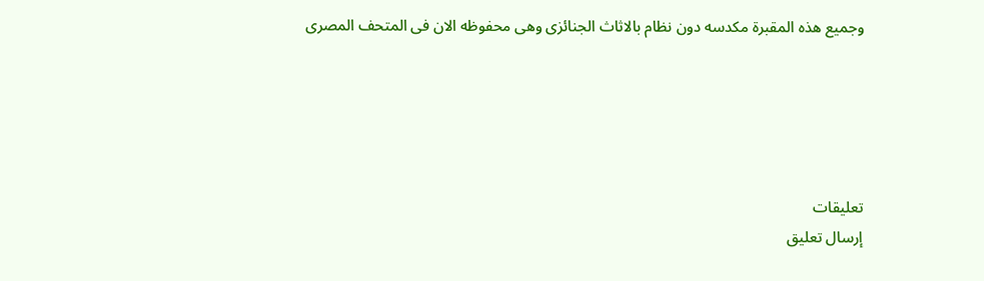وجميع هذه المقبرة مكدسه دون نظام بالاثاث الجنائزى وهى محفوظه الان فى المتحف المصرى





تعليقات
إرسال تعليق